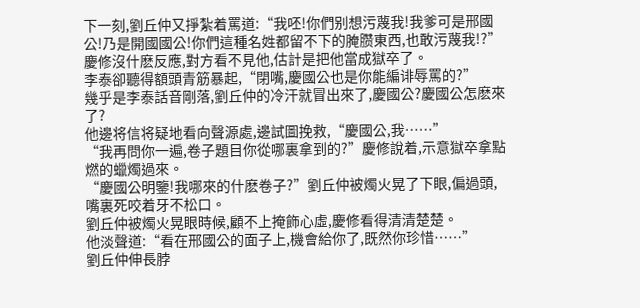下一刻,劉丘仲又掙紮着罵道:“我呸!你們别想污蔑我!我爹可是邢國公!乃是開國國公!你們這種名姓都留不下的腌臜東西,也敢污蔑我!?”
慶修沒什麽反應,對方看不見他,估計是把他當成獄卒了。
李泰卻聽得額頭青筋暴起,“閉嘴,慶國公也是你能編诽辱罵的?”
幾乎是李泰話音剛落,劉丘仲的冷汗就冒出來了,慶國公?慶國公怎麽來了?
他邊将信将疑地看向聲源處,邊試圖挽救,“慶國公,我……”
“我再問你一遍,卷子題目你從哪裏拿到的?”慶修說着,示意獄卒拿點燃的蠟燭過來。
“慶國公明鑒!我哪來的什麽卷子?”劉丘仲被燭火晃了下眼,偏過頭,嘴裏死咬着牙不松口。
劉丘仲被燭火晃眼時候,顧不上掩飾心虛,慶修看得清清楚楚。
他淡聲道:“看在邢國公的面子上,機會給你了,既然你珍惜……”
劉丘仲伸長脖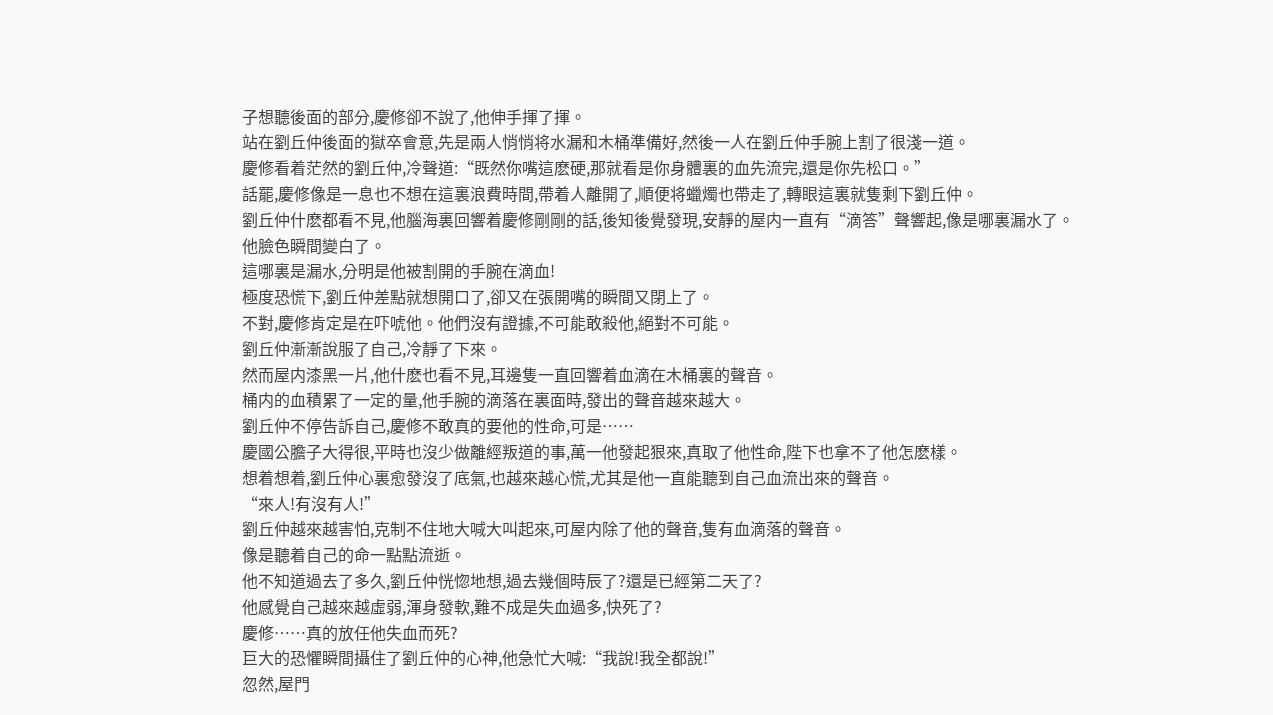子想聽後面的部分,慶修卻不說了,他伸手揮了揮。
站在劉丘仲後面的獄卒會意,先是兩人悄悄将水漏和木桶準備好,然後一人在劉丘仲手腕上割了很淺一道。
慶修看着茫然的劉丘仲,冷聲道:“既然你嘴這麽硬,那就看是你身體裏的血先流完,還是你先松口。”
話罷,慶修像是一息也不想在這裏浪費時間,帶着人離開了,順便将蠟燭也帶走了,轉眼這裏就隻剩下劉丘仲。
劉丘仲什麽都看不見,他腦海裏回響着慶修剛剛的話,後知後覺發現,安靜的屋内一直有“滴答”聲響起,像是哪裏漏水了。
他臉色瞬間變白了。
這哪裏是漏水,分明是他被割開的手腕在滴血!
極度恐慌下,劉丘仲差點就想開口了,卻又在張開嘴的瞬間又閉上了。
不對,慶修肯定是在吓唬他。他們沒有證據,不可能敢殺他,絕對不可能。
劉丘仲漸漸說服了自己,冷靜了下來。
然而屋内漆黑一片,他什麽也看不見,耳邊隻一直回響着血滴在木桶裏的聲音。
桶内的血積累了一定的量,他手腕的滴落在裏面時,發出的聲音越來越大。
劉丘仲不停告訴自己,慶修不敢真的要他的性命,可是……
慶國公膽子大得很,平時也沒少做離經叛道的事,萬一他發起狠來,真取了他性命,陛下也拿不了他怎麽樣。
想着想着,劉丘仲心裏愈發沒了底氣,也越來越心慌,尤其是他一直能聽到自己血流出來的聲音。
“來人!有沒有人!”
劉丘仲越來越害怕,克制不住地大喊大叫起來,可屋内除了他的聲音,隻有血滴落的聲音。
像是聽着自己的命一點點流逝。
他不知道過去了多久,劉丘仲恍惚地想,過去幾個時辰了?還是已經第二天了?
他感覺自己越來越虛弱,渾身發軟,難不成是失血過多,快死了?
慶修……真的放任他失血而死?
巨大的恐懼瞬間攝住了劉丘仲的心神,他急忙大喊:“我說!我全都說!”
忽然,屋門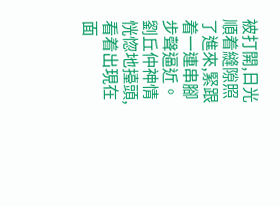被打開,日光順着縫隙照了進來,緊跟着一連串腳步聲逼近。
劉丘仲神情恍惚地擡頭,看着出現在面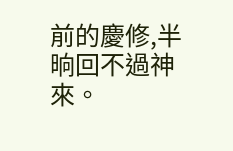前的慶修,半晌回不過神來。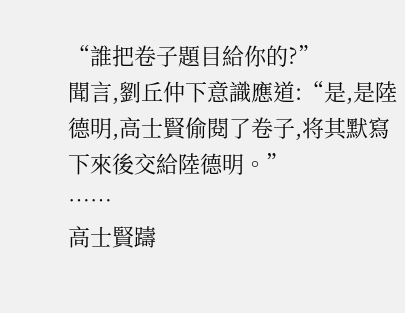“誰把卷子題目給你的?”
聞言,劉丘仲下意識應道:“是,是陸德明,高士賢偷閱了卷子,将其默寫下來後交給陸德明。”
……
高士賢躊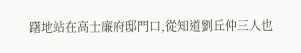躇地站在高士廉府邸門口,從知道劉丘仲三人也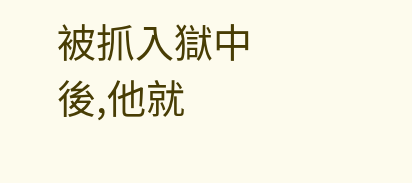被抓入獄中後,他就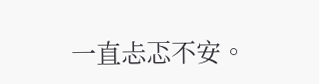一直忐忑不安。